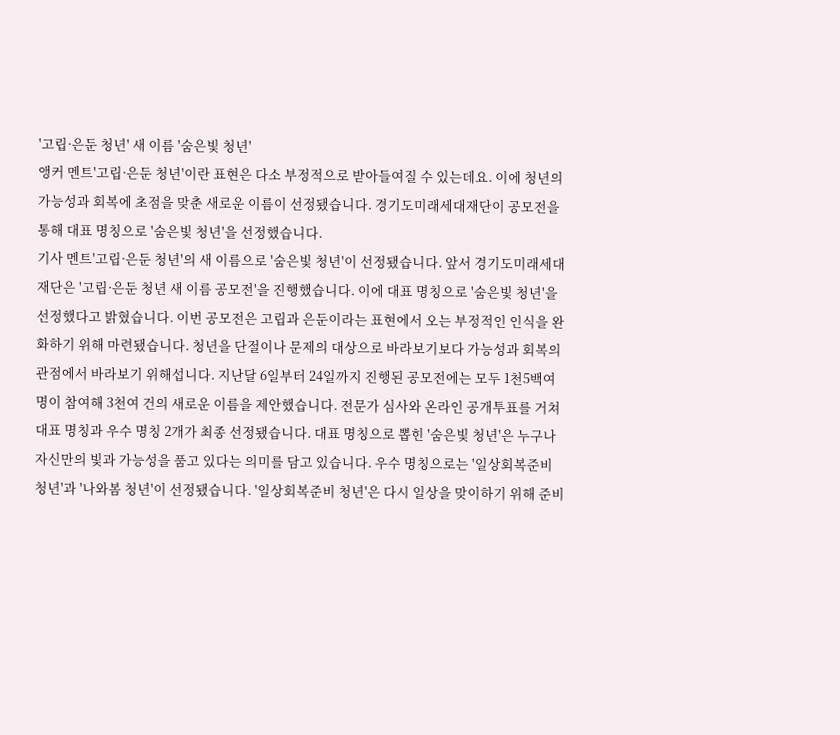'고립·은둔 청년' 새 이름 '숨은빛 청년'
앵커 멘트'고립·은둔 청년'이란 표현은 다소 부정적으로 받아들여질 수 있는데요. 이에 청년의 가능성과 회복에 초점을 맞춘 새로운 이름이 선정됐습니다. 경기도미래세대재단이 공모전을 통해 대표 명칭으로 '숨은빛 청년'을 선정했습니다.
기사 멘트'고립·은둔 청년'의 새 이름으로 '숨은빛 청년'이 선정됐습니다. 앞서 경기도미래세대재단은 '고립·은둔 청년 새 이름 공모전'을 진행했습니다. 이에 대표 명칭으로 '숨은빛 청년'을 선정했다고 밝혔습니다. 이번 공모전은 고립과 은둔이라는 표현에서 오는 부정적인 인식을 완화하기 위해 마련됐습니다. 청년을 단절이나 문제의 대상으로 바라보기보다 가능성과 회복의 관점에서 바라보기 위해섭니다. 지난달 6일부터 24일까지 진행된 공모전에는 모두 1천5백여 명이 참여해 3천여 건의 새로운 이름을 제안했습니다. 전문가 심사와 온라인 공개투표를 거쳐 대표 명칭과 우수 명칭 2개가 최종 선정됐습니다. 대표 명칭으로 뽑힌 '숨은빛 청년'은 누구나 자신만의 빛과 가능성을 품고 있다는 의미를 담고 있습니다. 우수 명칭으로는 '일상회복준비 청년'과 '나와봄 청년'이 선정됐습니다. '일상회복준비 청년'은 다시 일상을 맞이하기 위해 준비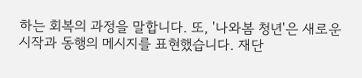하는 회복의 과정을 말합니다. 또, '나와봄 청년'은 새로운 시작과 동행의 메시지를 표현했습니다. 재단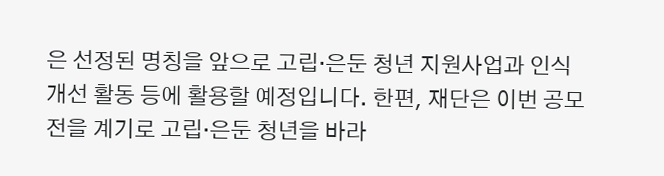은 선정된 명칭을 앞으로 고립·은둔 청년 지원사업과 인식 개선 활동 등에 활용할 예정입니다. 한편, 재단은 이번 공모전을 계기로 고립·은둔 청년을 바라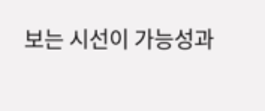보는 시선이 가능성과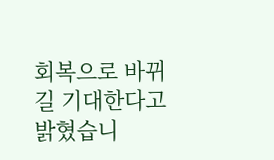회복으로 바뀌길 기대한다고 밝혔습니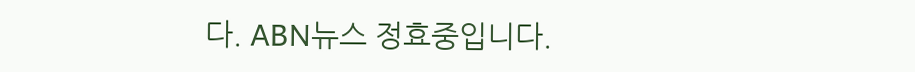다. ABN뉴스 정효중입니다.